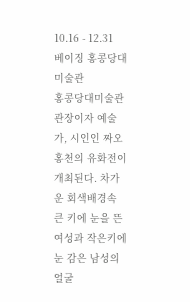10.16 - 12.31
베이징 홍콩당대미술관
홍콩당대미술관 관장이자 예술가, 시인인 짜오홍천의 유화전이 개최된다. 차가운 회색배경속 큰 키에 눈을 뜬 여성과 작은키에 눈 감은 남성의 얼굴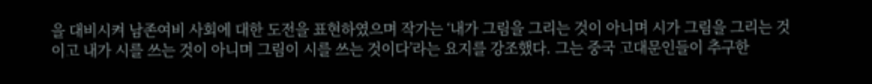을 대비시켜 남존여비 사회에 대한 도전을 표현하였으며 작가는 ‘내가 그림을 그리는 것이 아니며 시가 그림을 그리는 것이고 내가 시를 쓰는 것이 아니며 그림이 시를 쓰는 것이다’라는 요지를 강조했다. 그는 중국 고대문인들이 추구한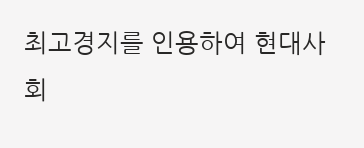최고경지를 인용하여 현대사회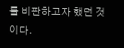를 비판하고자 했던 것이다.